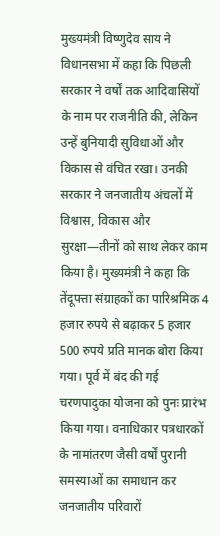मुख्यमंत्री विष्णुदेव साय ने विधानसभा में कहा कि पिछली सरकार ने वर्षों तक आदिवासियों के नाम पर राजनीति की, लेकिन उन्हें बुनियादी सुविधाओं और विकास से वंचित रखा। उनकी सरकार ने जनजातीय अंचलों में विश्वास, विकास और सुरक्षा—तीनों को साथ लेकर काम किया है। मुख्यमंत्री ने कहा कि तेंदूपत्ता संग्राहकों का पारिश्रमिक 4 हजार रुपये से बढ़ाकर 5 हजार 500 रुपये प्रति मानक बोरा किया गया। पूर्व में बंद की गई चरणपादुका योजना को पुनः प्रारंभ किया गया। वनाधिकार पत्रधारकों के नामांतरण जैसी वर्षों पुरानी समस्याओं का समाधान कर जनजातीय परिवारों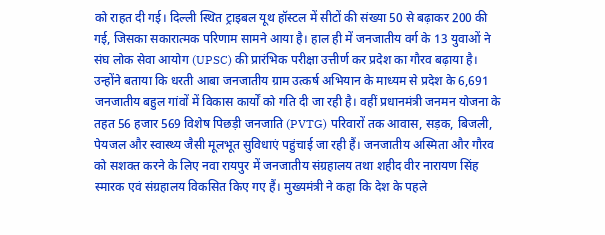को राहत दी गई। दिल्ली स्थित ट्राइबल यूथ हॉस्टल में सीटों की संख्या 50 से बढ़ाकर 200 की गई, जिसका सकारात्मक परिणाम सामने आया है। हाल ही में जनजातीय वर्ग के 13 युवाओं ने संघ लोक सेवा आयोग (UPSC) की प्रारंभिक परीक्षा उत्तीर्ण कर प्रदेश का गौरव बढ़ाया है।
उन्होंने बताया कि धरती आबा जनजातीय ग्राम उत्कर्ष अभियान के माध्यम से प्रदेश के 6,691 जनजातीय बहुल गांवों में विकास कार्यों को गति दी जा रही है। वहीं प्रधानमंत्री जनमन योजना के तहत 56 हजार 569 विशेष पिछड़ी जनजाति (PVTG) परिवारों तक आवास, सड़क, बिजली, पेयजल और स्वास्थ्य जैसी मूलभूत सुविधाएं पहुंचाई जा रही हैं। जनजातीय अस्मिता और गौरव को सशक्त करने के लिए नवा रायपुर में जनजातीय संग्रहालय तथा शहीद वीर नारायण सिंह स्मारक एवं संग्रहालय विकसित किए गए हैं। मुख्यमंत्री ने कहा कि देश के पहले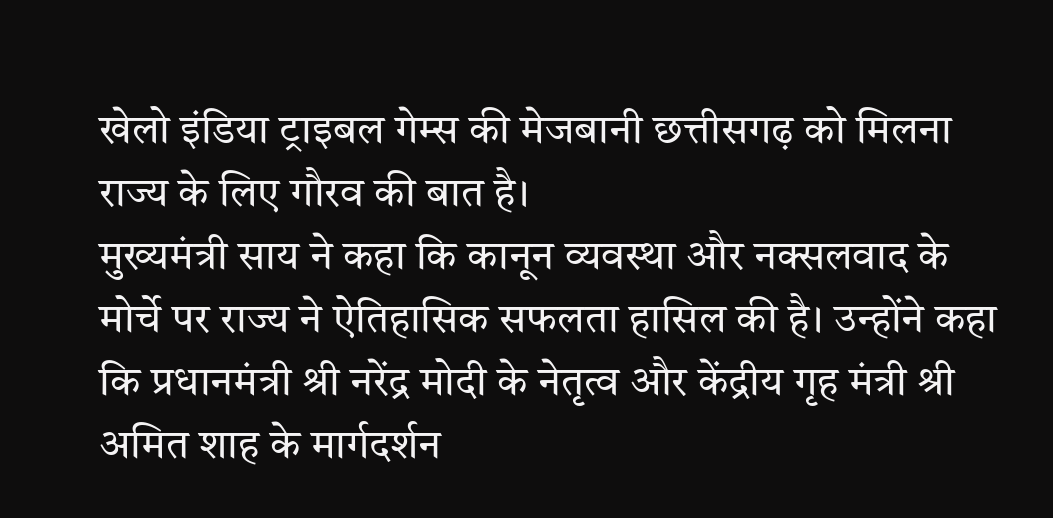खेलो इंडिया ट्राइबल गेम्स की मेजबानी छत्तीसगढ़ को मिलना राज्य के लिए गौरव की बात है।
मुख्यमंत्री साय ने कहा कि कानून व्यवस्था और नक्सलवाद के मोर्चे पर राज्य ने ऐतिहासिक सफलता हासिल की है। उन्होंने कहा कि प्रधानमंत्री श्री नरेंद्र मोदी के नेतृत्व और केंद्रीय गृह मंत्री श्री अमित शाह के मार्गदर्शन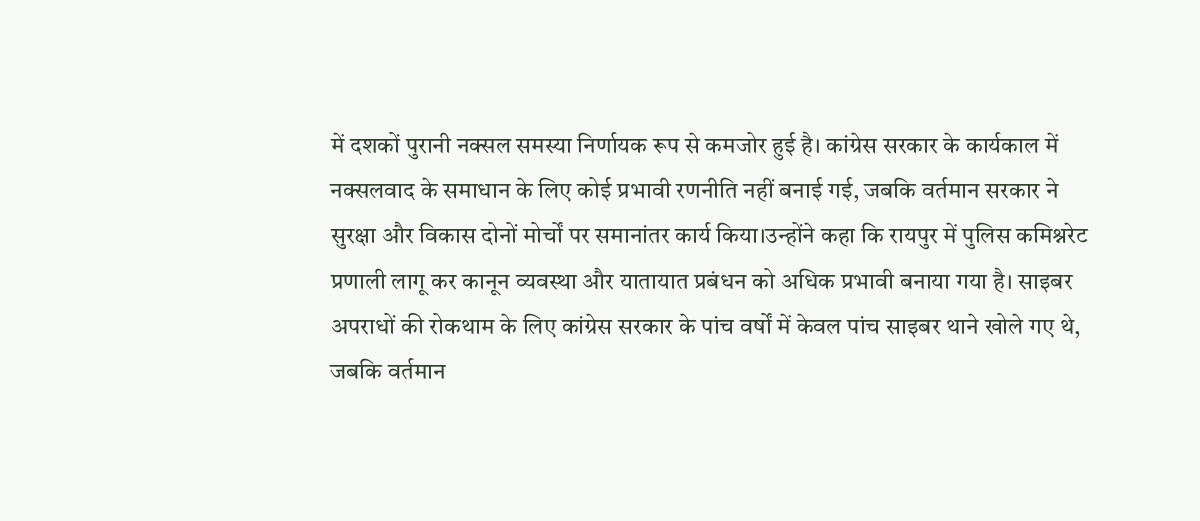में दशकों पुरानी नक्सल समस्या निर्णायक रूप से कमजोर हुई है। कांग्रेस सरकार के कार्यकाल में नक्सलवाद के समाधान के लिए कोई प्रभावी रणनीति नहीं बनाई गई, जबकि वर्तमान सरकार ने सुरक्षा और विकास दोनों मोर्चों पर समानांतर कार्य किया।उन्होंने कहा कि रायपुर में पुलिस कमिश्नरेट प्रणाली लागू कर कानून व्यवस्था और यातायात प्रबंधन को अधिक प्रभावी बनाया गया है। साइबर अपराधों की रोकथाम के लिए कांग्रेस सरकार के पांच वर्षों में केवल पांच साइबर थाने खोले गए थे, जबकि वर्तमान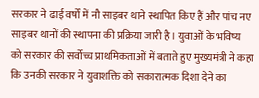सरकार ने ढाई वर्षों में नौ साइबर थाने स्थापित किए हैं और पांच नए साइबर थानों की स्थापना की प्रक्रिया जारी है। युवाओं के भविष्य को सरकार की सर्वोच्च प्राथमिकताओं में बताते हुए मुख्यमंत्री ने कहा कि उनकी सरकार ने युवाशक्ति को सकारात्मक दिशा देने का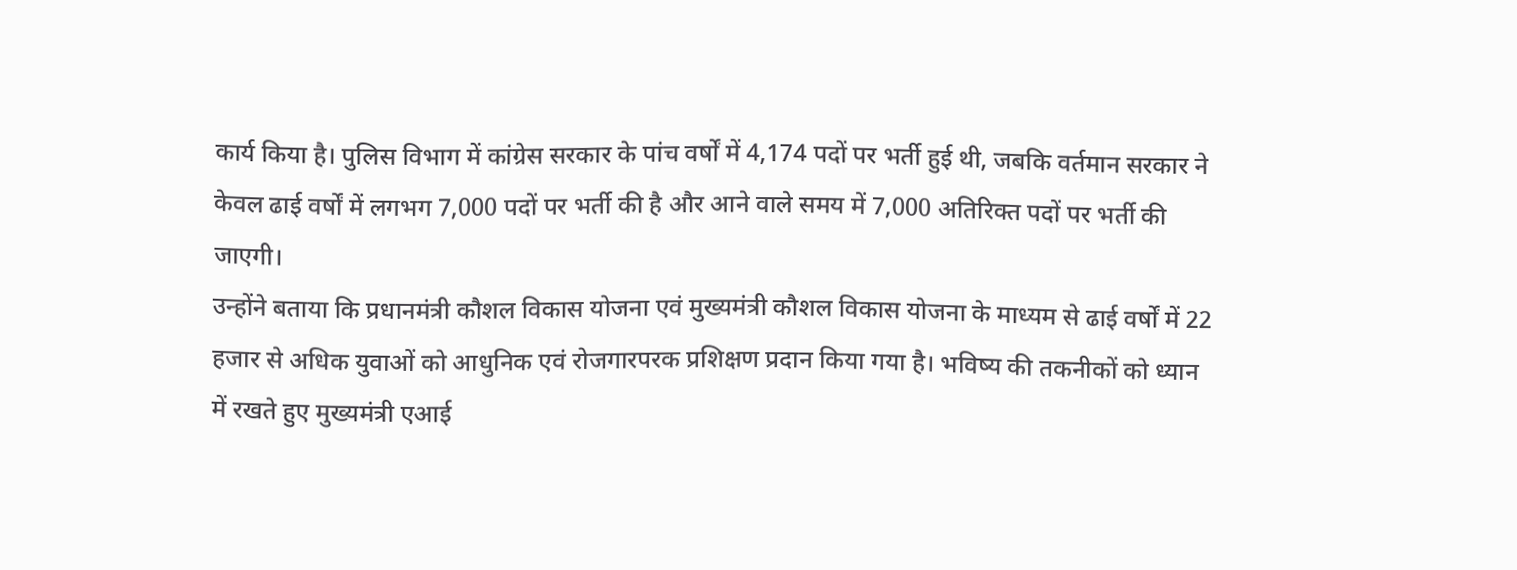कार्य किया है। पुलिस विभाग में कांग्रेस सरकार के पांच वर्षों में 4,174 पदों पर भर्ती हुई थी, जबकि वर्तमान सरकार ने केवल ढाई वर्षों में लगभग 7,000 पदों पर भर्ती की है और आने वाले समय में 7,000 अतिरिक्त पदों पर भर्ती की जाएगी।
उन्होंने बताया कि प्रधानमंत्री कौशल विकास योजना एवं मुख्यमंत्री कौशल विकास योजना के माध्यम से ढाई वर्षों में 22 हजार से अधिक युवाओं को आधुनिक एवं रोजगारपरक प्रशिक्षण प्रदान किया गया है। भविष्य की तकनीकों को ध्यान में रखते हुए मुख्यमंत्री एआई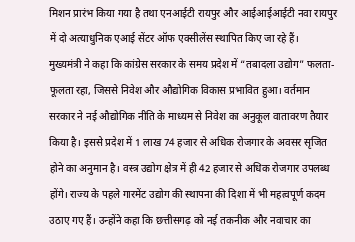मिशन प्रारंभ किया गया है तथा एनआईटी रायपुर और आईआईआईटी नवा रायपुर में दो अत्याधुनिक एआई सेंटर ऑफ एक्सीलेंस स्थापित किए जा रहे हैं।
मुख्यमंत्री ने कहा कि कांग्रेस सरकार के समय प्रदेश में “तबादला उद्योग” फलता-फूलता रहा, जिससे निवेश और औद्योगिक विकास प्रभावित हुआ। वर्तमान सरकार ने नई औद्योगिक नीति के माध्यम से निवेश का अनुकूल वातावरण तैयार किया है। इससे प्रदेश में 1 लाख 74 हजार से अधिक रोजगार के अवसर सृजित होने का अनुमान है। वस्त्र उद्योग क्षेत्र में ही 42 हजार से अधिक रोजगार उपलब्ध होंगे। राज्य के पहले गारमेंट उद्योग की स्थापना की दिशा में भी महत्वपूर्ण कदम उठाए गए हैं। उन्होंने कहा कि छत्तीसगढ़ को नई तकनीक और नवाचार का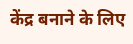केंद्र बनाने के लिए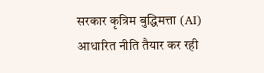सरकार कृत्रिम बुद्धिमत्ता (AI) आधारित नीति तैयार कर रही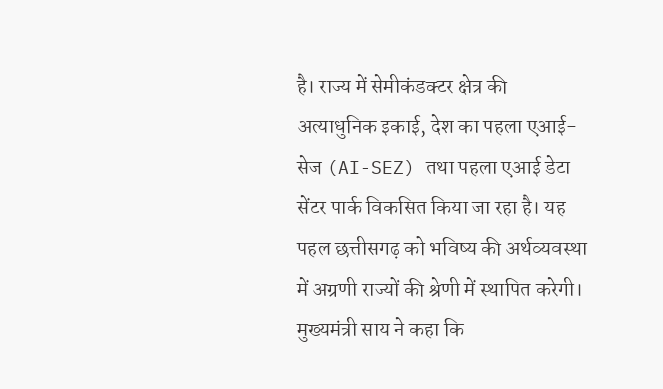है। राज्य में सेमीकंडक्टर क्षेत्र की अत्याधुनिक इकाई, देश का पहला एआई-सेज (AI-SEZ) तथा पहला एआई डेटा सेंटर पार्क विकसित किया जा रहा है। यह पहल छत्तीसगढ़ को भविष्य की अर्थव्यवस्था में अग्रणी राज्यों की श्रेणी में स्थापित करेगी। मुख्यमंत्री साय ने कहा कि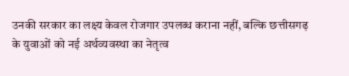उनकी सरकार का लक्ष्य केवल रोजगार उपलब्ध कराना नहीं, बल्कि छत्तीसगढ़ के युवाओं को नई अर्थव्यवस्था का नेतृत्व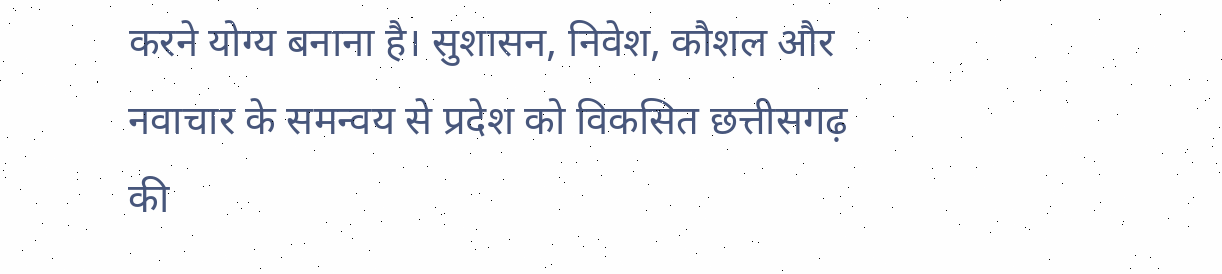करने योग्य बनाना है। सुशासन, निवेश, कौशल और नवाचार के समन्वय से प्रदेश को विकसित छत्तीसगढ़ की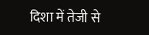दिशा में तेजी से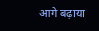आगे बढ़ाया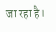जा रहा है।